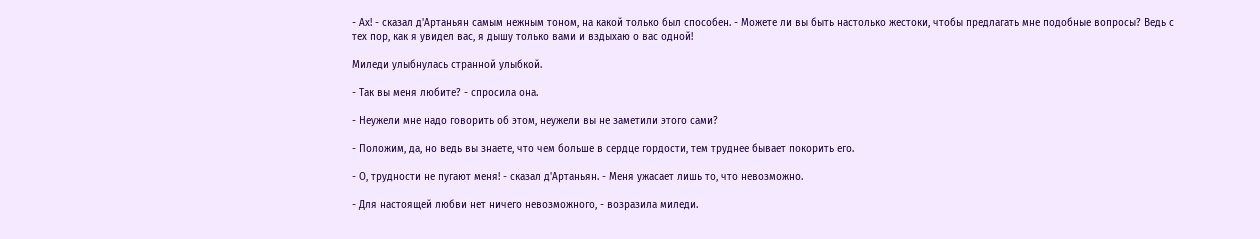- Ах! - сказал д'Артаньян самым нежным тоном, на какой только был способен. - Можете ли вы быть настолько жестоки, чтобы предлагать мне подобные вопросы? Ведь с тех пор, как я увидел вас, я дышу только вами и вздыхаю о вас одной!

Миледи улыбнулась странной улыбкой.

- Так вы меня любите? - спросила она.

- Неужели мне надо говорить об этом, неужели вы не заметили этого сами?

- Положим, да, но ведь вы знаете, что чем больше в сердце гордости, тем труднее бывает покорить его.

- О, трудности не пугают меня! - сказал д'Артаньян. - Меня ужасает лишь то, что невозможно.

- Для настоящей любви нет ничего невозможного, - возразила миледи.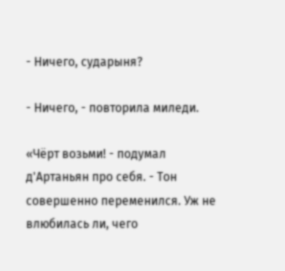- Ничего, сударыня?

- Ничего, - повторила миледи.

«Чёрт возьми! - подумал д'Артаньян про себя. - Тон совершенно переменился. Уж не влюбилась ли, чего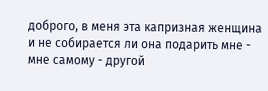доброго, в меня эта капризная женщина и не собирается ли она подарить мне - мне самому - другой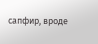сапфир, вроде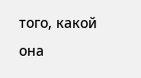того, какой она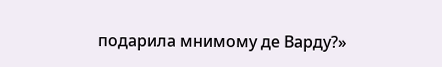подарила мнимому де Варду?»